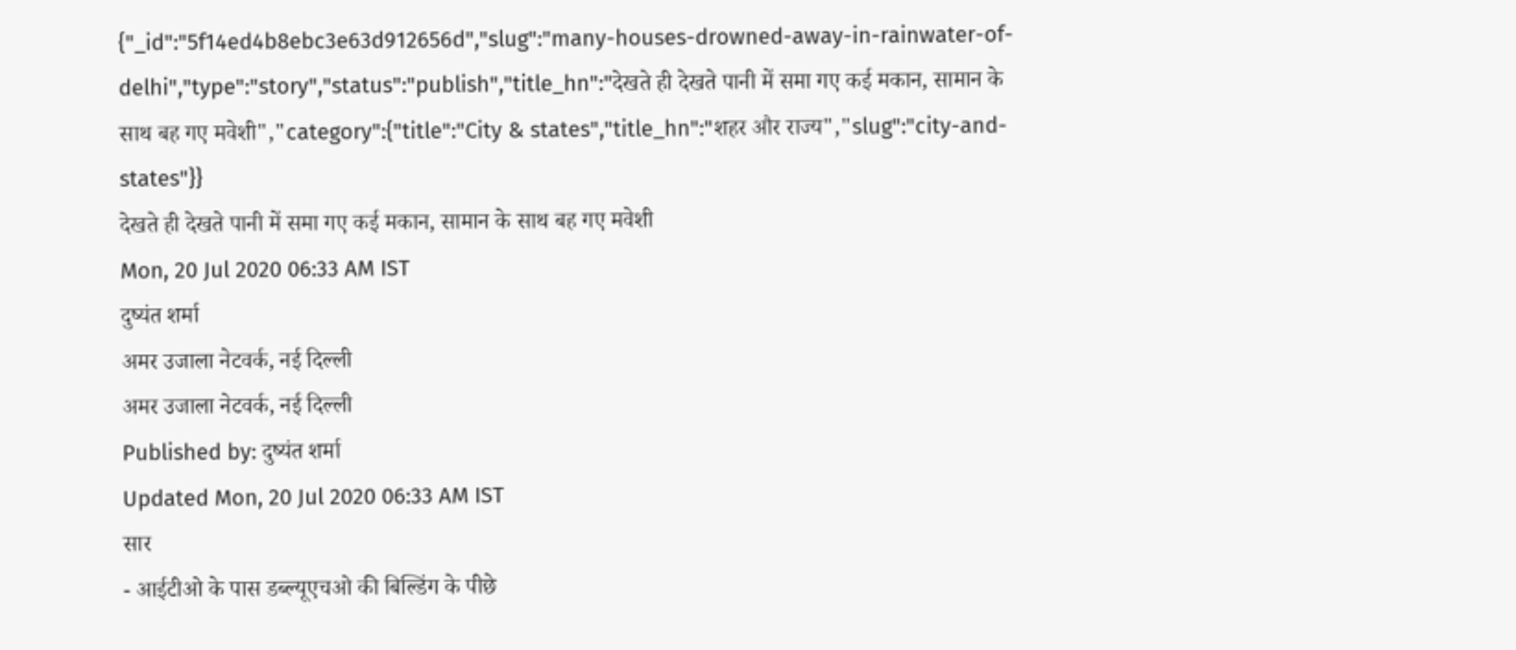{"_id":"5f14ed4b8ebc3e63d912656d","slug":"many-houses-drowned-away-in-rainwater-of-delhi","type":"story","status":"publish","title_hn":"देखते ही देखते पानी में समा गए कई मकान, सामान के साथ बह गए मवेशी","category":{"title":"City & states","title_hn":"शहर और राज्य","slug":"city-and-states"}}
देखते ही देखते पानी में समा गए कई मकान, सामान के साथ बह गए मवेशी
Mon, 20 Jul 2020 06:33 AM IST
दुष्यंत शर्मा
अमर उजाला नेटवर्क, नई दिल्ली
अमर उजाला नेटवर्क, नई दिल्ली
Published by: दुष्यंत शर्मा
Updated Mon, 20 Jul 2020 06:33 AM IST
सार
- आईटीओ के पास डब्ल्यूएचओ की बिल्डिंग के पीछे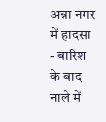अन्ना नगर में हादसा
- बारिश के बाद नाले में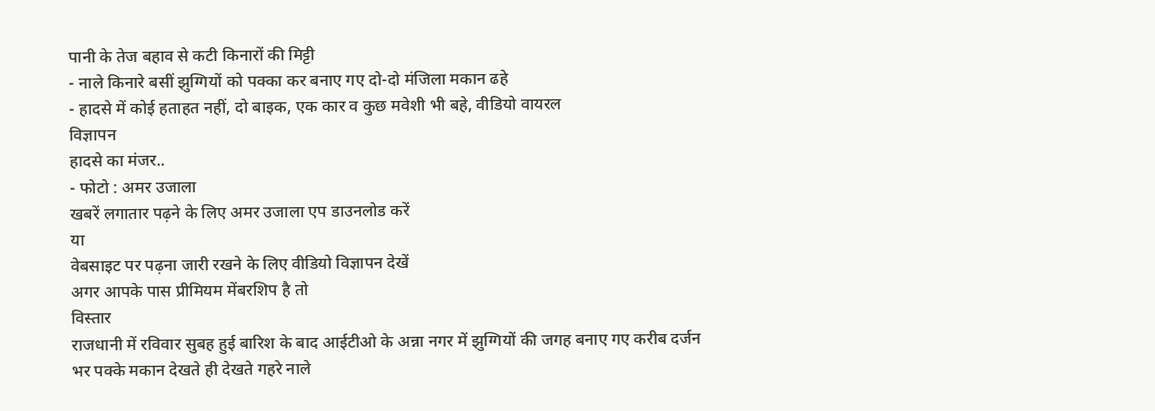पानी के तेज बहाव से कटी किनारों की मिट्टी
- नाले किनारे बसीं झुग्गियों को पक्का कर बनाए गए दो-दो मंजिला मकान ढहे
- हादसे में कोई हताहत नहीं, दो बाइक, एक कार व कुछ मवेशी भी बहे, वीडियो वायरल
विज्ञापन
हादसे का मंजर..
- फोटो : अमर उजाला
खबरें लगातार पढ़ने के लिए अमर उजाला एप डाउनलोड करें
या
वेबसाइट पर पढ़ना जारी रखने के लिए वीडियो विज्ञापन देखें
अगर आपके पास प्रीमियम मेंबरशिप है तो
विस्तार
राजधानी में रविवार सुबह हुई बारिश के बाद आईटीओ के अन्ना नगर में झुग्गियों की जगह बनाए गए करीब दर्जन भर पक्के मकान देखते ही देखते गहरे नाले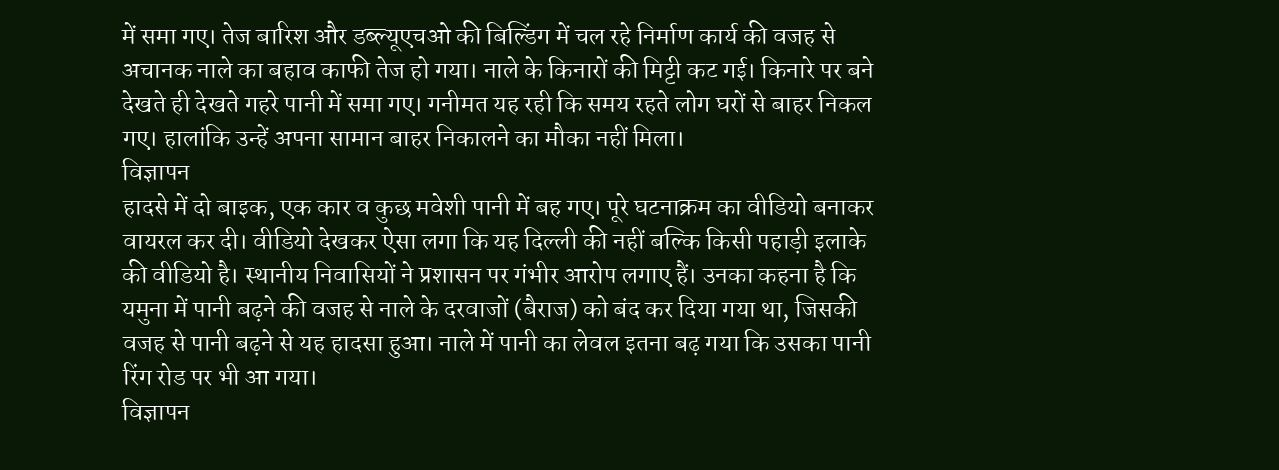में समा गए। तेज बारिश और डब्ल्यूएचओ की बिल्डिंग में चल रहे निर्माण कार्य की वजह से अचानक नाले का बहाव काफी तेज हो गया। नाले के किनारों की मिट्टी कट गई। किनारे पर बने देखते ही देखते गहरे पानी में समा गए। गनीमत यह रही कि समय रहते लोग घरों से बाहर निकल गए। हालांकि उन्हें अपना सामान बाहर निकालने का मौका नहीं मिला।
विज्ञापन
हादसे में दो बाइक, एक कार व कुछ मवेशी पानी में बह गए। पूरे घटनाक्रम का वीडियो बनाकर वायरल कर दी। वीडियो देखकर ऐसा लगा कि यह दिल्ली की नहीं बल्कि किसी पहाड़ी इलाके की वीडियो है। स्थानीय निवासियों ने प्रशासन पर गंभीर आरोप लगाए हैं। उनका कहना है कि यमुना में पानी बढ़ने की वजह से नाले के दरवाजों (बैराज) को बंद कर दिया गया था, जिसकी वजह से पानी बढ़ने से यह हादसा हुआ। नाले में पानी का लेवल इतना बढ़ गया कि उसका पानी रिंग रोड पर भी आ गया।
विज्ञापन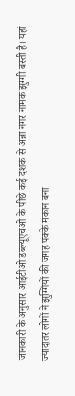जानकारी के अनुसार आईटीओ डब्ल्यूएचओ के पीछे कई दशक से अन्ना नगर नामक झुग्गी बस्ती है। यहां ज्यादातर लोगों ने झुग्गियों की जगह पक्के मकान बना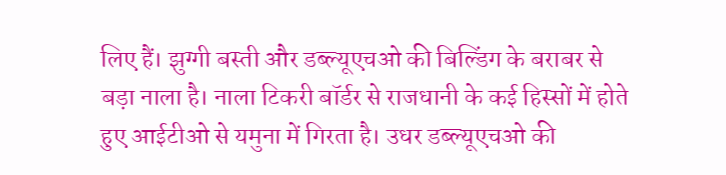लिए हैं। झुग्गी बस्ती और डब्ल्यूएचओ की बिल्डिंग के बराबर से बड़ा नाला है। नाला टिकरी बॉर्डर से राजधानी के कई हिस्सों में होते हुए आईटीओ से यमुना में गिरता है। उधर डब्ल्यूएचओ की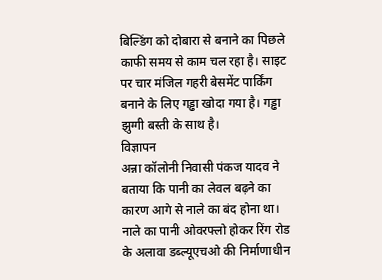बिल्डिंग को दोबारा से बनाने का पिछले काफी समय से काम चल रहा है। साइट पर चार मंजिल गहरी बेसमेंट पार्किंग बनाने के लिए गड्ढा खोदा गया है। गड्ढा झुग्गी बस्ती के साथ है।
विज्ञापन
अन्ना कॉलोनी निवासी पंकज यादव ने बताया कि पानी का लेवल बढ़ने का कारण आगे से नाले का बंद होना था। नाले का पानी ओवरफ्लो होकर रिंग रोड के अलावा डब्ल्यूएचओ की निर्माणाधीन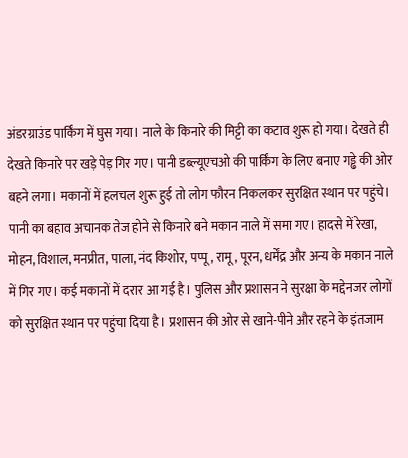अंडरग्राउंड पार्किंग में घुस गया। नाले के किनारे की मिट्टी का कटाव शुरू हो गया। देखते ही देखते किनारे पर खड़े पेड़ गिर गए। पानी डब्ल्यूएचओ की पार्किंग के लिए बनाए गड्ढे की ओर बहने लगा। मकानों में हलचल शुरू हुई तो लोग फौरन निकलकर सुरक्षित स्थान पर पहुंचे।
पानी का बहाव अचानक तेज होने से किनारे बने मकान नाले में समा गए। हादसे में रेखा, मोहन, विशाल, मनप्रीत, पाला, नंद किशोर, पप्पू, रामू, पूरन, धर्मेंद्र और अन्य के मकान नाले में गिर गए। कई मकानों में दरार आ गई है। पुलिस और प्रशासन ने सुरक्षा के मद्देनजर लोगों को सुरक्षित स्थान पर पहुंचा दिया है। प्रशासन की ओर से खाने-पीने और रहने के इंतजाम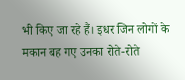भी किए जा रहे हैं। इधर जिन लोगों के मकान बह गए उनका रोते-रोते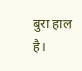बुरा हाल है।